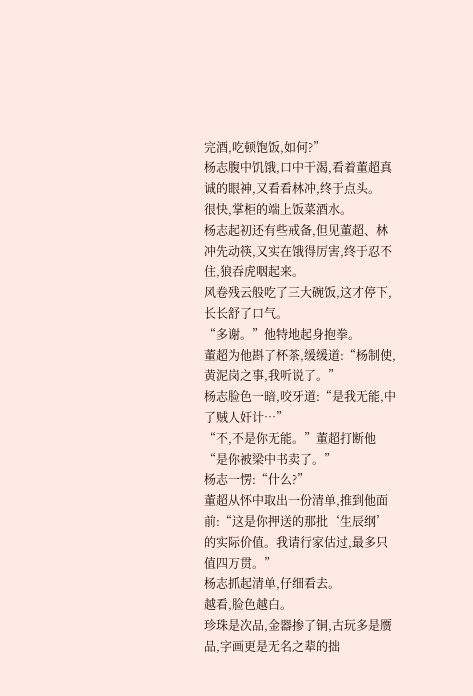完酒,吃顿饱饭,如何?”
杨志腹中饥饿,口中干渴,看着董超真诚的眼神,又看看林冲,终于点头。
很快,掌柜的端上饭菜酒水。
杨志起初还有些戒备,但见董超、林冲先动筷,又实在饿得厉害,终于忍不住,狼吞虎咽起来。
风卷残云般吃了三大碗饭,这才停下,长长舒了口气。
“多谢。”他特地起身抱拳。
董超为他斟了杯茶,缓缓道:“杨制使,黄泥岗之事,我听说了。”
杨志脸色一暗,咬牙道:“是我无能,中了贼人奸计…”
“不,不是你无能。”董超打断他“是你被梁中书卖了。”
杨志一愣:“什么?”
董超从怀中取出一份清单,推到他面前:“这是你押送的那批‘生辰纲’的实际价值。我请行家估过,最多只值四万贯。”
杨志抓起清单,仔细看去。
越看,脸色越白。
珍珠是次品,金器掺了铜,古玩多是赝品,字画更是无名之辈的拙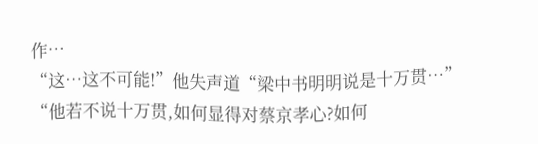作…
“这…这不可能!”他失声道“梁中书明明说是十万贯…”
“他若不说十万贯,如何显得对蔡京孝心?如何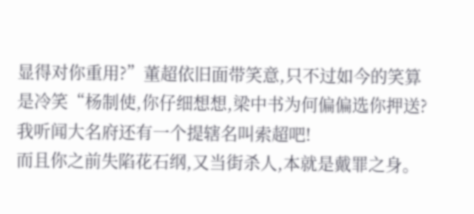显得对你重用?”董超依旧面带笑意,只不过如今的笑算是冷笑“杨制使,你仔细想想,梁中书为何偏偏选你押送?
我听闻大名府还有一个提辖名叫索超吧!
而且你之前失陷花石纲,又当街杀人,本就是戴罪之身。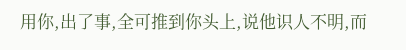用你,出了事,全可推到你头上,说他识人不明,而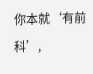你本就‘有前科’,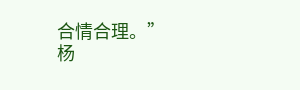合情合理。”
杨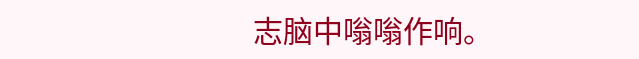志脑中嗡嗡作响。